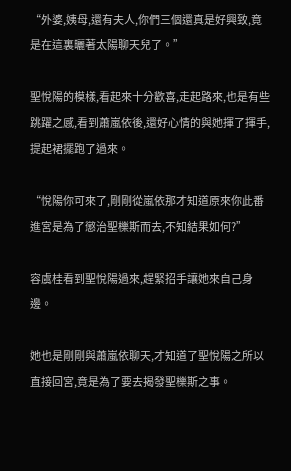“外婆,姨母,還有夫人,你們三個還真是好興致,竟是在這裏曬著太陽聊天兒了。”

聖悅陽的模樣,看起來十分歡喜,走起路來,也是有些跳躍之感,看到蕭嵐依後,還好心情的與她揮了揮手,提起裙擺跑了過來。

“悅陽你可來了,剛剛從嵐依那才知道原來你此番進宮是為了懲治聖櫟斯而去,不知結果如何?”

容虞桂看到聖悅陽過來,趕緊招手讓她來自己身邊。

她也是剛剛與蕭嵐依聊天,才知道了聖悅陽之所以直接回宮,竟是為了要去揭發聖櫟斯之事。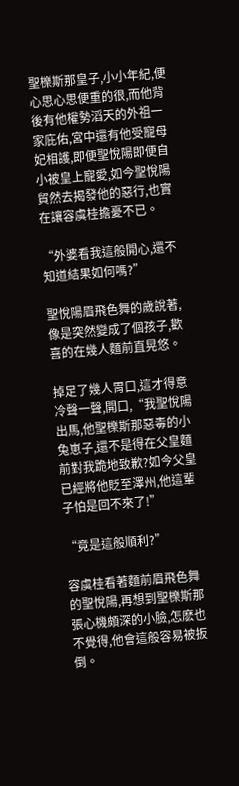聖櫟斯那皇子,小小年紀,便心思心思便重的很,而他背後有他權勢滔天的外祖一家庇佑,宮中還有他受寵母妃相護,即便聖悅陽即便自小被皇上寵愛,如今聖悅陽貿然去揭發他的惡行,也實在讓容虞桂擔憂不已。

“外婆看我這般開心,還不知道結果如何嗎?”

聖悅陽眉飛色舞的歲說著,像是突然變成了個孩子,歡喜的在幾人麵前直晃悠。

掉足了幾人胃口,這才得意冷聲一聲,開口,“我聖悅陽出馬,他聖櫟斯那惡毒的小兔崽子,還不是得在父皇麵前對我跪地致歉?如今父皇已經將他貶至澤州,他這輩子怕是回不來了!”

“竟是這般順利?”

容虞桂看著麵前眉飛色舞的聖悅陽,再想到聖櫟斯那張心機頗深的小臉,怎麽也不覺得,他會這般容易被扳倒。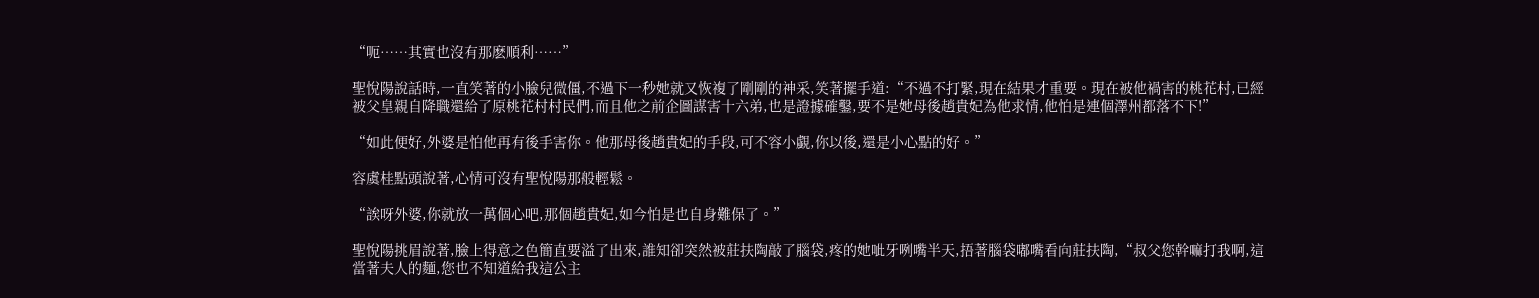“呃……其實也沒有那麽順利……”

聖悅陽說話時,一直笑著的小臉兒微僵,不過下一秒她就又恢複了剛剛的神采,笑著擺手道:“不過不打緊,現在結果才重要。現在被他禍害的桃花村,已經被父皇親自降職還給了原桃花村村民們,而且他之前企圖謀害十六弟,也是證據確鑿,要不是她母後趙貴妃為他求情,他怕是連個澤州都落不下!”

“如此便好,外婆是怕他再有後手害你。他那母後趙貴妃的手段,可不容小覷,你以後,還是小心點的好。”

容虞桂點頭說著,心情可沒有聖悅陽那般輕鬆。

“誒呀外婆,你就放一萬個心吧,那個趙貴妃,如今怕是也自身難保了。”

聖悅陽挑眉說著,臉上得意之色簡直要溢了出來,誰知卻突然被莊扶陶敲了腦袋,疼的她呲牙咧嘴半天,捂著腦袋嘟嘴看向莊扶陶,“叔父您幹嘛打我啊,這當著夫人的麵,您也不知道給我這公主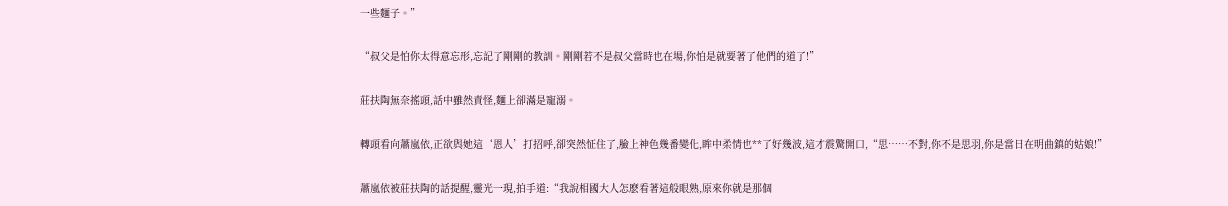一些麵子。”

“叔父是怕你太得意忘形,忘記了剛剛的教訓。剛剛若不是叔父當時也在場,你怕是就要著了他們的道了!”

莊扶陶無奈搖頭,話中雖然責怪,麵上卻滿是寵溺。

轉頭看向蕭嵐依,正欲與她這‘恩人’打招呼,卻突然怔住了,臉上神色幾番變化,眸中柔情也**了好幾波,這才震驚開口,“思……不對,你不是思羽,你是當日在明曲鎮的姑娘!”

蕭嵐依被莊扶陶的話提醒,靈光一現,拍手道:“我說相國大人怎麽看著這般眼熟,原來你就是那個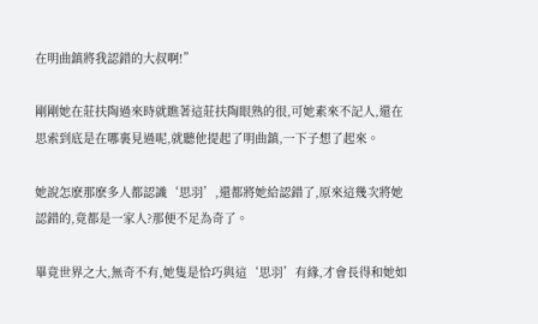在明曲鎮將我認錯的大叔啊!”

剛剛她在莊扶陶過來時就瞧著這莊扶陶眼熟的很,可她素來不記人,還在思索到底是在哪裏見過呢,就聽他提起了明曲鎮,一下子想了起來。

她說怎麽那麽多人都認識‘思羽’,還都將她給認錯了,原來這幾次將她認錯的,竟都是一家人?那便不足為奇了。

畢竟世界之大,無奇不有,她隻是恰巧與這‘思羽’有緣,才會長得和她如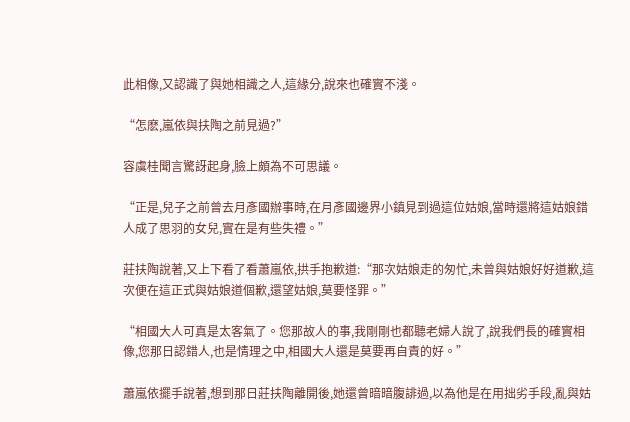此相像,又認識了與她相識之人,這緣分,說來也確實不淺。

“怎麽,嵐依與扶陶之前見過?”

容虞桂聞言驚訝起身,臉上頗為不可思議。

“正是,兒子之前曾去月彥國辦事時,在月彥國邊界小鎮見到過這位姑娘,當時還將這姑娘錯人成了思羽的女兒,實在是有些失禮。”

莊扶陶說著,又上下看了看蕭嵐依,拱手抱歉道:“那次姑娘走的匆忙,未曾與姑娘好好道歉,這次便在這正式與姑娘道個歉,還望姑娘,莫要怪罪。”

“相國大人可真是太客氣了。您那故人的事,我剛剛也都聽老婦人說了,說我們長的確實相像,您那日認錯人,也是情理之中,相國大人還是莫要再自責的好。”

蕭嵐依擺手說著,想到那日莊扶陶離開後,她還曾暗暗腹誹過,以為他是在用拙劣手段,亂與姑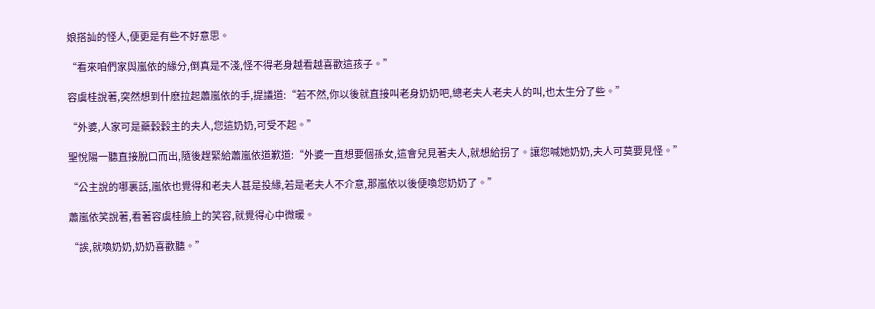娘搭訕的怪人,便更是有些不好意思。

“看來咱們家與嵐依的緣分,倒真是不淺,怪不得老身越看越喜歡這孩子。”

容虞桂說著,突然想到什麽拉起蕭嵐依的手,提議道:“若不然,你以後就直接叫老身奶奶吧,總老夫人老夫人的叫,也太生分了些。”

“外婆,人家可是藥穀穀主的夫人,您這奶奶,可受不起。”

聖悅陽一聽直接脫口而出,隨後趕緊給蕭嵐依道歉道:“外婆一直想要個孫女,這會兒見著夫人,就想給拐了。讓您喊她奶奶,夫人可莫要見怪。”

“公主說的哪裏話,嵐依也覺得和老夫人甚是投緣,若是老夫人不介意,那嵐依以後便喚您奶奶了。”

蕭嵐依笑說著,看著容虞桂臉上的笑容,就覺得心中微暖。

“誒,就喚奶奶,奶奶喜歡聽。”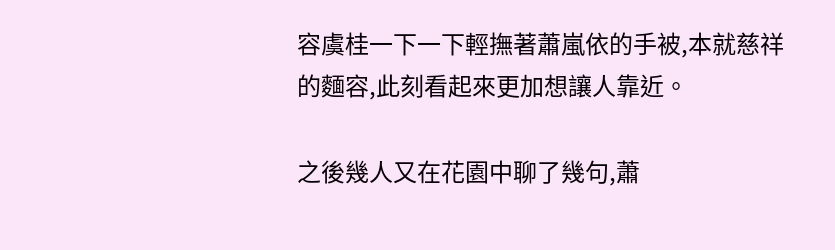容虞桂一下一下輕撫著蕭嵐依的手被,本就慈祥的麵容,此刻看起來更加想讓人靠近。

之後幾人又在花園中聊了幾句,蕭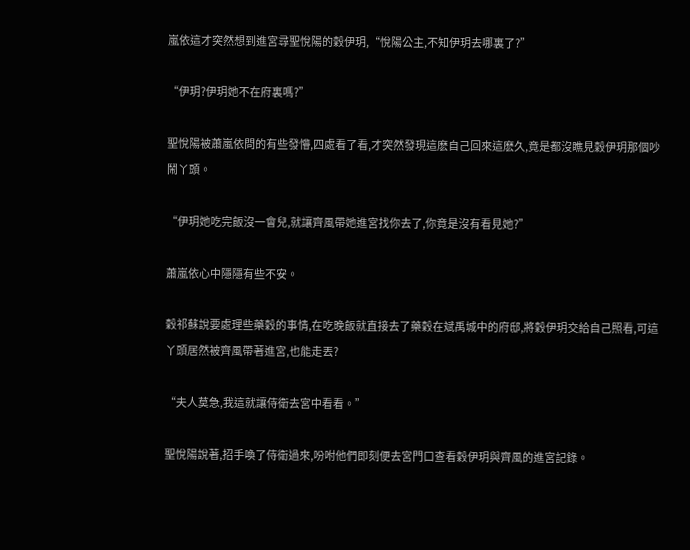嵐依這才突然想到進宮尋聖悅陽的穀伊玥,“悅陽公主,不知伊玥去哪裏了?”

“伊玥?伊玥她不在府裏嗎?”

聖悅陽被蕭嵐依問的有些發懵,四處看了看,才突然發現這麽自己回來這麽久,竟是都沒瞧見穀伊玥那個吵鬧丫頭。

“伊玥她吃完飯沒一會兒,就讓齊風帶她進宮找你去了,你竟是沒有看見她?”

蕭嵐依心中隱隱有些不安。

穀祁蘇說要處理些藥穀的事情,在吃晚飯就直接去了藥穀在斌禹城中的府邸,將穀伊玥交給自己照看,可這丫頭居然被齊風帶著進宮,也能走丟?

“夫人莫急,我這就讓侍衛去宮中看看。”

聖悅陽說著,招手喚了侍衛過來,吩咐他們即刻便去宮門口查看穀伊玥與齊風的進宮記錄。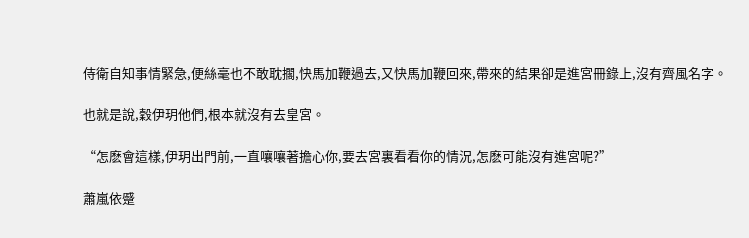侍衛自知事情緊急,便絲毫也不敢耽擱,快馬加鞭過去,又快馬加鞭回來,帶來的結果卻是進宮冊錄上,沒有齊風名字。

也就是說,穀伊玥他們,根本就沒有去皇宮。

“怎麽會這樣,伊玥出門前,一直嚷嚷著擔心你,要去宮裏看看你的情況,怎麽可能沒有進宮呢?”

蕭嵐依蹙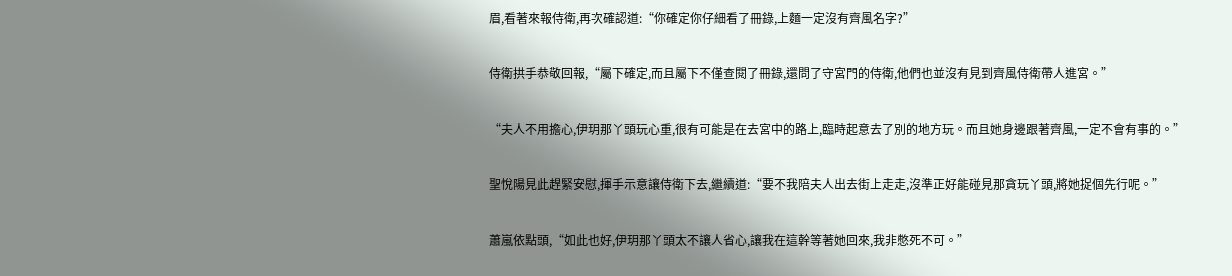眉,看著來報侍衛,再次確認道:“你確定你仔細看了冊錄,上麵一定沒有齊風名字?”

侍衛拱手恭敬回報,“屬下確定,而且屬下不僅查閱了冊錄,還問了守宮門的侍衛,他們也並沒有見到齊風侍衛帶人進宮。”

“夫人不用擔心,伊玥那丫頭玩心重,很有可能是在去宮中的路上,臨時起意去了別的地方玩。而且她身邊跟著齊風,一定不會有事的。”

聖悅陽見此趕緊安慰,揮手示意讓侍衛下去,繼續道:“要不我陪夫人出去街上走走,沒準正好能碰見那貪玩丫頭,將她捉個先行呢。”

蕭嵐依點頭,“如此也好,伊玥那丫頭太不讓人省心,讓我在這幹等著她回來,我非憋死不可。”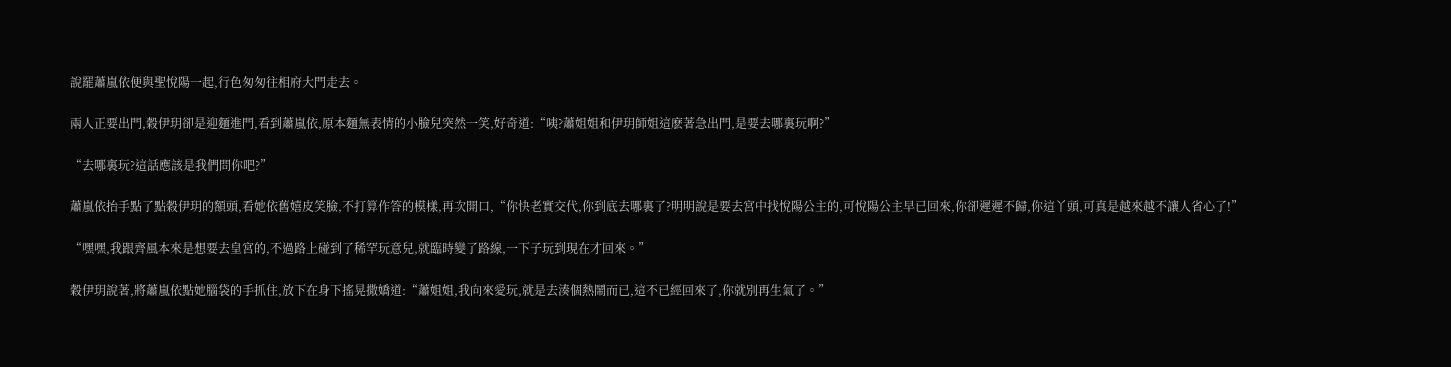說罷蕭嵐依便與聖悅陽一起,行色匆匆往相府大門走去。

兩人正要出門,穀伊玥卻是迎麵進門,看到蕭嵐依,原本麵無表情的小臉兒突然一笑,好奇道:“咦?蕭姐姐和伊玥師姐這麽著急出門,是要去哪裏玩啊?”

“去哪裏玩?這話應該是我們問你吧?”

蕭嵐依抬手點了點穀伊玥的額頭,看她依舊嬉皮笑臉,不打算作答的模樣,再次開口,“你快老實交代,你到底去哪裏了?明明說是要去宮中找悅陽公主的,可悅陽公主早已回來,你卻遲遲不歸,你這丫頭,可真是越來越不讓人省心了!”

“嘿嘿,我跟齊風本來是想要去皇宮的,不過路上碰到了稀罕玩意兒,就臨時變了路線,一下子玩到現在才回來。”

穀伊玥說著,將蕭嵐依點她腦袋的手抓住,放下在身下搖晃撒嬌道:“蕭姐姐,我向來愛玩,就是去湊個熱鬧而已,這不已經回來了,你就別再生氣了。”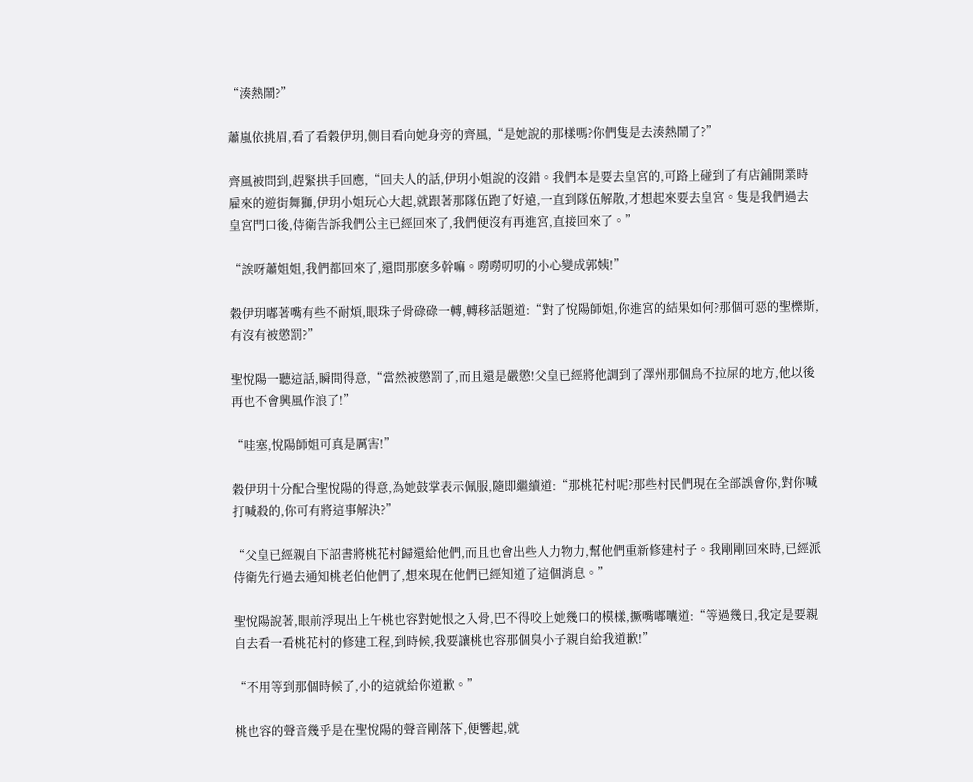“湊熱鬧?”

蕭嵐依挑眉,看了看穀伊玥,側目看向她身旁的齊風,“是她說的那樣嗎?你們隻是去湊熱鬧了?”

齊風被問到,趕緊拱手回應,“回夫人的話,伊玥小姐說的沒錯。我們本是要去皇宮的,可路上碰到了有店鋪開業時雇來的遊街舞獅,伊玥小姐玩心大起,就跟著那隊伍跑了好遠,一直到隊伍解散,才想起來要去皇宮。隻是我們過去皇宮門口後,侍衛告訴我們公主已經回來了,我們便沒有再進宮,直接回來了。”

“誒呀蕭姐姐,我們都回來了,還問那麽多幹嘛。嘮嘮叨叨的小心變成郭姨!”

穀伊玥嘟著嘴有些不耐煩,眼珠子骨碌碌一轉,轉移話題道:“對了悅陽師姐,你進宮的結果如何?那個可惡的聖櫟斯,有沒有被懲罰?”

聖悅陽一聽這話,瞬間得意,“當然被懲罰了,而且還是嚴懲!父皇已經將他調到了澤州那個鳥不拉屎的地方,他以後再也不會興風作浪了!”

“哇塞,悅陽師姐可真是厲害!”

穀伊玥十分配合聖悅陽的得意,為她鼓掌表示佩服,隨即繼續道:“那桃花村呢?那些村民們現在全部誤會你,對你喊打喊殺的,你可有將這事解決?”

“父皇已經親自下詔書將桃花村歸還給他們,而且也會出些人力物力,幫他們重新修建村子。我剛剛回來時,已經派侍衛先行過去通知桃老伯他們了,想來現在他們已經知道了這個消息。”

聖悅陽說著,眼前浮現出上午桃也容對她恨之入骨,巴不得咬上她幾口的模樣,撅嘴嘟囔道:“等過幾日,我定是要親自去看一看桃花村的修建工程,到時候,我要讓桃也容那個臭小子親自給我道歉!”

“不用等到那個時候了,小的這就給你道歉。”

桃也容的聲音幾乎是在聖悅陽的聲音剛落下,便響起,就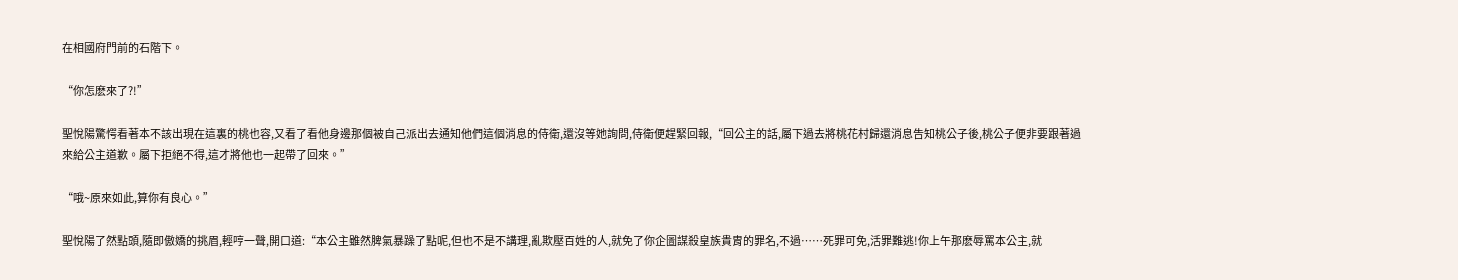在相國府門前的石階下。

“你怎麽來了?!”

聖悅陽驚愕看著本不該出現在這裏的桃也容,又看了看他身邊那個被自己派出去通知他們這個消息的侍衛,還沒等她詢問,侍衛便趕緊回報,“回公主的話,屬下過去將桃花村歸還消息告知桃公子後,桃公子便非要跟著過來給公主道歉。屬下拒絕不得,這才將他也一起帶了回來。”

“哦~原來如此,算你有良心。”

聖悅陽了然點頭,隨即傲嬌的挑眉,輕哼一聲,開口道:“本公主雖然脾氣暴躁了點呢,但也不是不講理,亂欺壓百姓的人,就免了你企圖謀殺皇族貴胄的罪名,不過……死罪可免,活罪難逃!你上午那麽辱罵本公主,就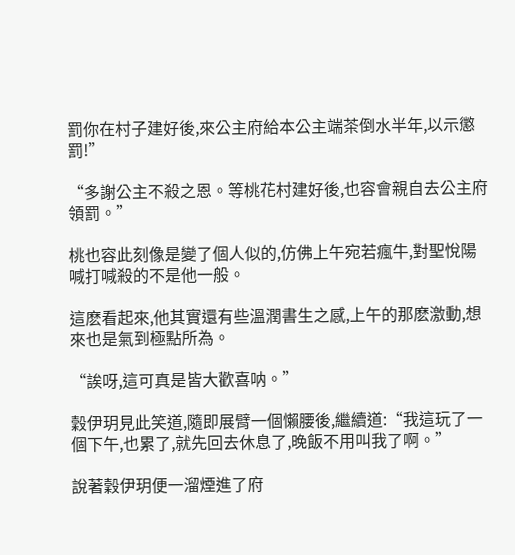罰你在村子建好後,來公主府給本公主端茶倒水半年,以示懲罰!”

“多謝公主不殺之恩。等桃花村建好後,也容會親自去公主府領罰。”

桃也容此刻像是變了個人似的,仿佛上午宛若瘋牛,對聖悅陽喊打喊殺的不是他一般。

這麽看起來,他其實還有些溫潤書生之感,上午的那麽激動,想來也是氣到極點所為。

“誒呀,這可真是皆大歡喜呐。”

穀伊玥見此笑道,隨即展臂一個懶腰後,繼續道:“我這玩了一個下午,也累了,就先回去休息了,晚飯不用叫我了啊。”

說著穀伊玥便一溜煙進了府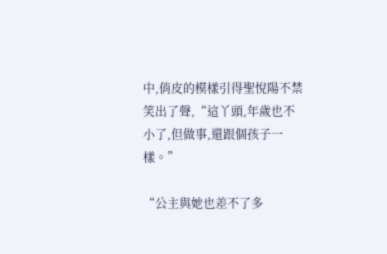中,俏皮的模樣引得聖悅陽不禁笑出了聲,“這丫頭,年歲也不小了,但做事,還跟個孩子一樣。”

“公主與她也差不了多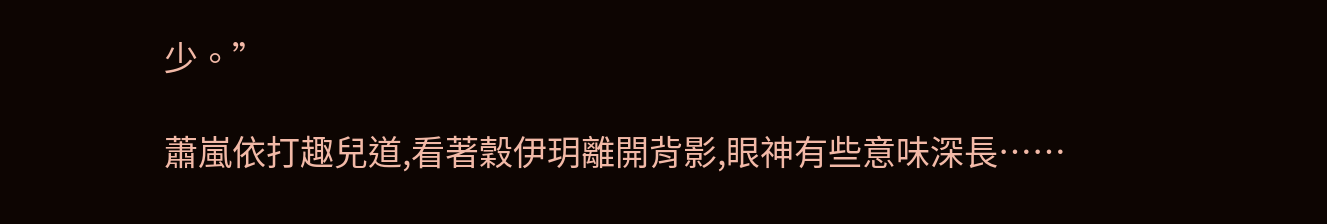少。”

蕭嵐依打趣兒道,看著穀伊玥離開背影,眼神有些意味深長……